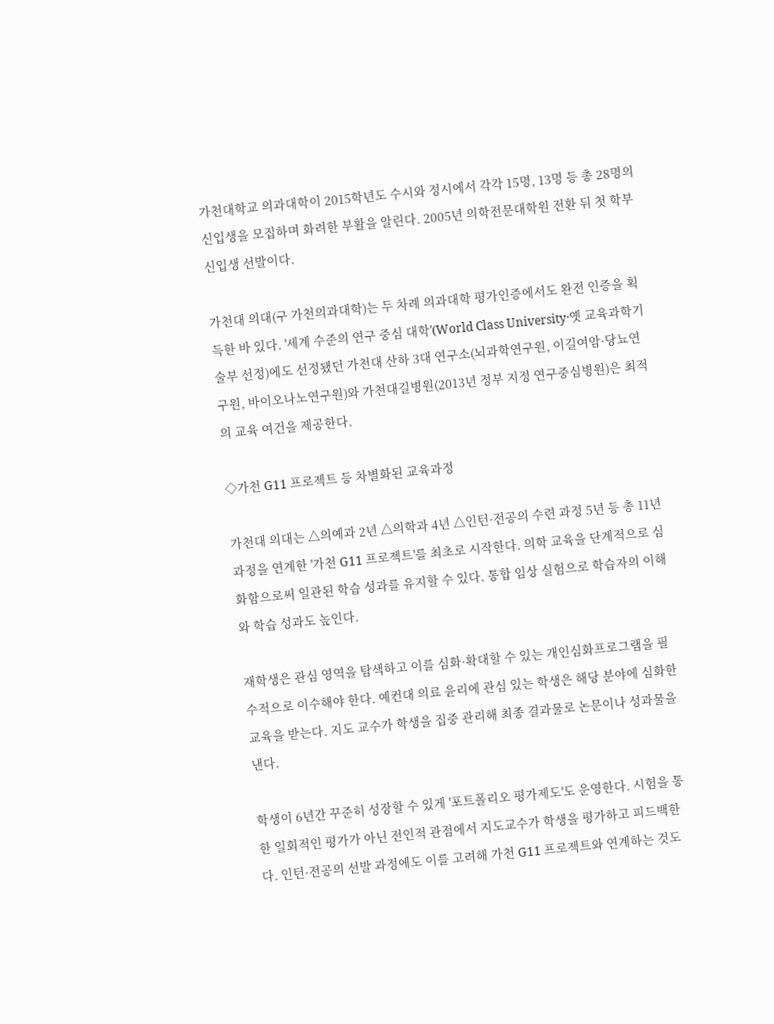가천대학교 의과대학이 2015학년도 수시와 정시에서 각각 15명, 13명 등 총 28명의 신입생을 모집하며 화려한 부활을 알린다. 2005년 의학전문대학원 전환 뒤 첫 학부 신입생 선발이다.

가천대 의대(구 가천의과대학)는 두 차례 의과대학 평가인증에서도 완전 인증을 획득한 바 있다. '세계 수준의 연구 중심 대학'(World Class University·옛 교육과학기술부 선정)에도 선정됐던 가천대 산하 3대 연구소(뇌과학연구원, 이길여암·당뇨연구원, 바이오나노연구원)와 가천대길병원(2013년 정부 지정 연구중심병원)은 최적의 교육 여건을 제공한다.

◇가천 G11 프로젝트 등 차별화된 교육과정

가천대 의대는 △의예과 2년 △의학과 4년 △인턴·전공의 수련 과정 5년 등 총 11년 과정을 연계한 '가천 G11 프로젝트'를 최초로 시작한다. 의학 교육을 단계적으로 심화함으로써 일관된 학습 성과를 유지할 수 있다. 통합 임상 실험으로 학습자의 이해와 학습 성과도 높인다.

재학생은 관심 영역을 탐색하고 이를 심화·확대할 수 있는 개인심화프로그램을 필수적으로 이수해야 한다. 예컨대 의료 윤리에 관심 있는 학생은 해당 분야에 심화한 교육을 받는다. 지도 교수가 학생을 집중 관리해 최종 결과물로 논문이나 성과물을 낸다.

학생이 6년간 꾸준히 성장할 수 있게 '포트폴리오 평가제도'도 운영한다. 시험을 통한 일회적인 평가가 아닌 전인적 관점에서 지도교수가 학생을 평가하고 피드백한다. 인턴·전공의 선발 과정에도 이를 고려해 가천 G11 프로젝트와 연계하는 것도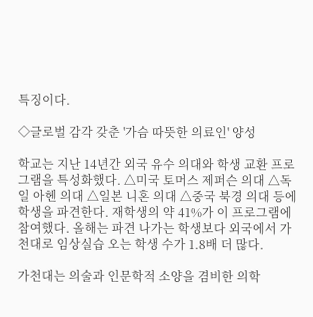특징이다.

◇글로벌 감각 갖춘 '가슴 따뜻한 의료인' 양성

학교는 지난 14년간 외국 유수 의대와 학생 교환 프로그램을 특성화했다. △미국 토머스 제퍼슨 의대 △독일 아헨 의대 △일본 니혼 의대 △중국 북경 의대 등에 학생을 파견한다. 재학생의 약 41%가 이 프로그램에 참여했다. 올해는 파견 나가는 학생보다 외국에서 가천대로 임상실습 오는 학생 수가 1.8배 더 많다.

가천대는 의술과 인문학적 소양을 겸비한 의학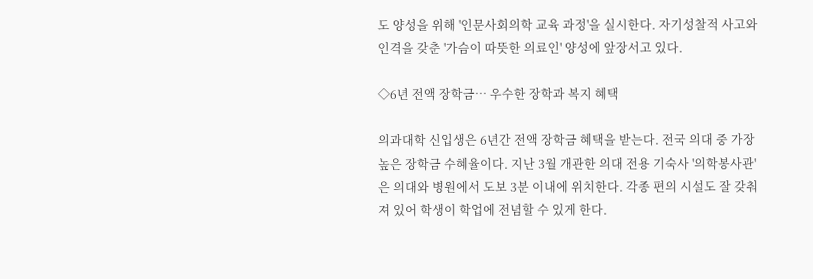도 양성을 위해 '인문사회의학 교육 과정'을 실시한다. 자기성찰적 사고와 인격을 갖춘 '가슴이 따뜻한 의료인' 양성에 앞장서고 있다.

◇6년 전액 장학금… 우수한 장학과 복지 혜택

의과대학 신입생은 6년간 전액 장학금 혜택을 받는다. 전국 의대 중 가장 높은 장학금 수혜율이다. 지난 3월 개관한 의대 전용 기숙사 '의학봉사관'은 의대와 병원에서 도보 3분 이내에 위치한다. 각종 편의 시설도 잘 갖춰져 있어 학생이 학업에 전념할 수 있게 한다.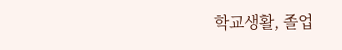학교생활, 졸업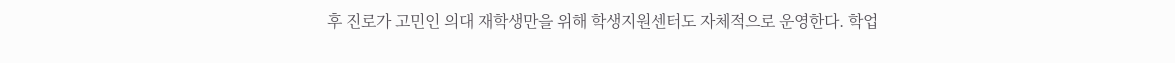후 진로가 고민인 의대 재학생만을 위해 학생지원센터도 자체적으로 운영한다. 학업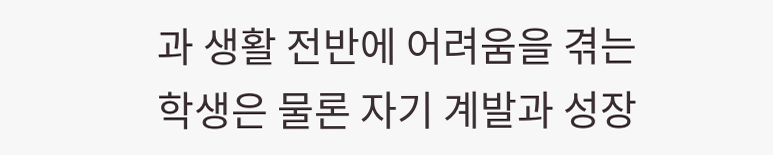과 생활 전반에 어려움을 겪는 학생은 물론 자기 계발과 성장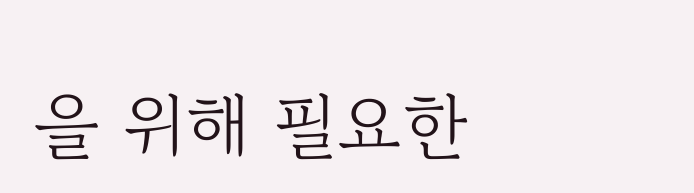을 위해 필요한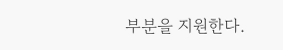부분을 지원한다.